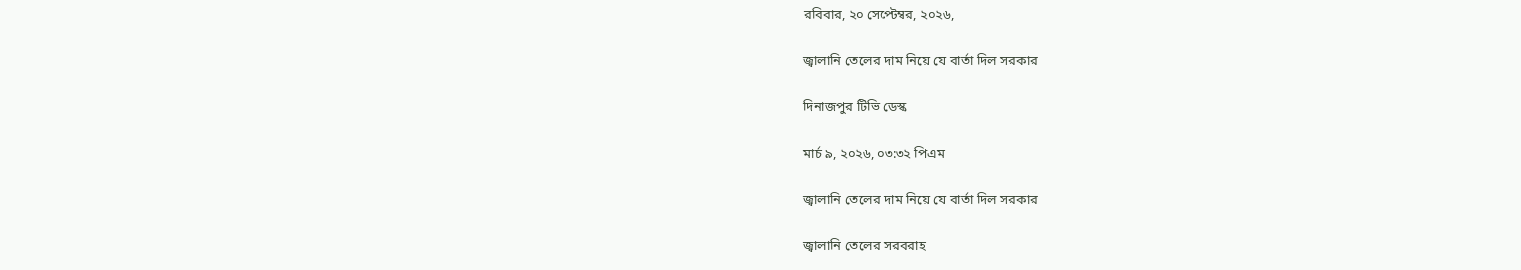রবিবার, ২০ সেপ্টেম্বর, ২০২৬,

জ্বালানি তেলের দাম নিয়ে যে বার্তা দিল সরকার

দিনাজপুর টিভি ডেস্ক

মার্চ ৯, ২০২৬, ০৩:৩২ পিএম

জ্বালানি তেলের দাম নিয়ে যে বার্তা দিল সরকার

জ্বালানি তেলের সরবরাহ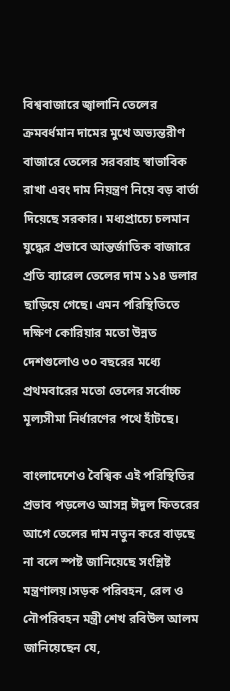বিশ্ববাজারে জ্বালানি তেলের ক্রমবর্ধমান দামের মুখে অভ্যন্তরীণ বাজারে তেলের সরবরাহ স্বাভাবিক রাখা এবং দাম নিয়ন্ত্রণ নিয়ে বড় বার্তা দিয়েছে সরকার। মধ্যপ্রাচ্যে চলমান যুদ্ধের প্রভাবে আন্তর্জাতিক বাজারে প্রতি ব্যারেল তেলের দাম ১১৪ ডলার ছাড়িয়ে গেছে। এমন পরিস্থিতিতে দক্ষিণ কোরিয়ার মতো উন্নত দেশগুলোও ৩০ বছরের মধ্যে প্রথমবারের মতো তেলের সর্বোচ্চ মূল্যসীমা নির্ধারণের পথে হাঁটছে।

বাংলাদেশেও বৈশ্বিক এই পরিস্থিতির প্রভাব পড়লেও আসন্ন ঈদুল ফিতরের আগে তেলের দাম নতুন করে বাড়ছে না বলে স্পষ্ট জানিয়েছে সংশ্লিষ্ট মন্ত্রণালয়।সড়ক পরিবহন, রেল ও নৌপরিবহন মন্ত্রী শেখ রবিউল আলম জানিয়েছেন যে,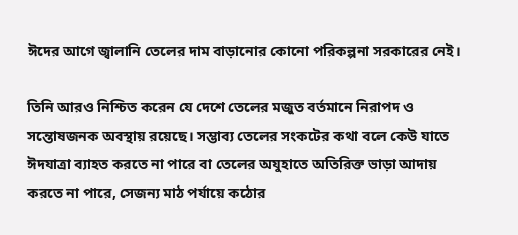ঈদের আগে জ্বালানি তেলের দাম বাড়ানোর কোনো পরিকল্পনা সরকারের নেই।

তিনি আরও নিশ্চিত করেন যে দেশে তেলের মজুত বর্তমানে নিরাপদ ও সন্তোষজনক অবস্থায় রয়েছে। সম্ভাব্য তেলের সংকটের কথা বলে কেউ যাতে ঈদযাত্রা ব্যাহত করতে না পারে বা তেলের অযুহাতে অতিরিক্ত ভাড়া আদায় করতে না পারে, সেজন্য মাঠ পর্যায়ে কঠোর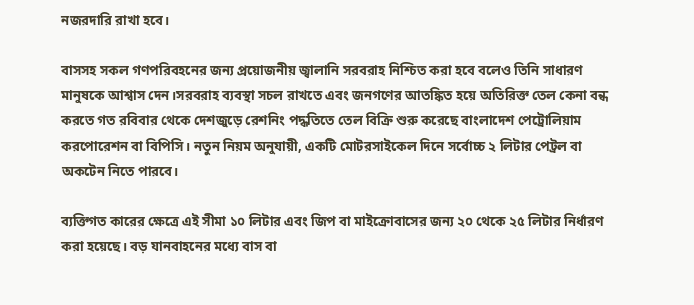নজরদারি রাখা হবে।

বাসসহ সকল গণপরিবহনের জন্য প্রয়োজনীয় জ্বালানি সরবরাহ নিশ্চিত করা হবে বলেও তিনি সাধারণ মানুষকে আশ্বাস দেন।সরবরাহ ব্যবস্থা সচল রাখতে এবং জনগণের আতঙ্কিত হয়ে অতিরিক্ত তেল কেনা বন্ধ করতে গত রবিবার থেকে দেশজুড়ে রেশনিং পদ্ধতিতে তেল বিক্রি শুরু করেছে বাংলাদেশ পেট্রোলিয়াম করপোরেশন বা বিপিসি। নতুন নিয়ম অনুযায়ী, একটি মোটরসাইকেল দিনে সর্বোচ্চ ২ লিটার পেট্রল বা অকটেন নিতে পারবে।

ব্যক্তিগত কারের ক্ষেত্রে এই সীমা ১০ লিটার এবং জিপ বা মাইক্রোবাসের জন্য ২০ থেকে ২৫ লিটার নির্ধারণ করা হয়েছে। বড় যানবাহনের মধ্যে বাস বা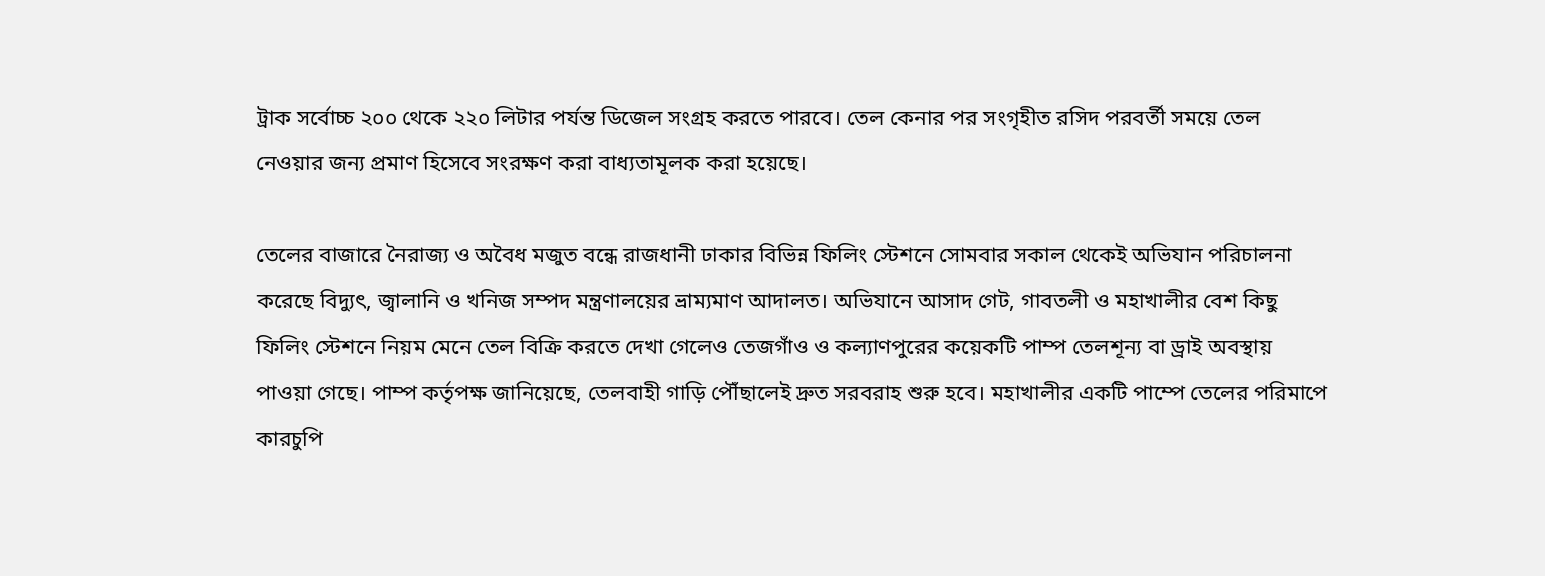ট্রাক সর্বোচ্চ ২০০ থেকে ২২০ লিটার পর্যন্ত ডিজেল সংগ্রহ করতে পারবে। তেল কেনার পর সংগৃহীত রসিদ পরবর্তী সময়ে তেল নেওয়ার জন্য প্রমাণ হিসেবে সংরক্ষণ করা বাধ্যতামূলক করা হয়েছে।

তেলের বাজারে নৈরাজ্য ও অবৈধ মজুত বন্ধে রাজধানী ঢাকার বিভিন্ন ফিলিং স্টেশনে সোমবার সকাল থেকেই অভিযান পরিচালনা করেছে বিদ্যুৎ, জ্বালানি ও খনিজ সম্পদ মন্ত্রণালয়ের ভ্রাম্যমাণ আদালত। অভিযানে আসাদ গেট, গাবতলী ও মহাখালীর বেশ কিছু ফিলিং স্টেশনে নিয়ম মেনে তেল বিক্রি করতে দেখা গেলেও তেজগাঁও ও কল্যাণপুরের কয়েকটি পাম্প তেলশূন্য বা ড্রাই অবস্থায় পাওয়া গেছে। পাম্প কর্তৃপক্ষ জানিয়েছে, তেলবাহী গাড়ি পৌঁছালেই দ্রুত সরবরাহ শুরু হবে। মহাখালীর একটি পাম্পে তেলের পরিমাপে কারচুপি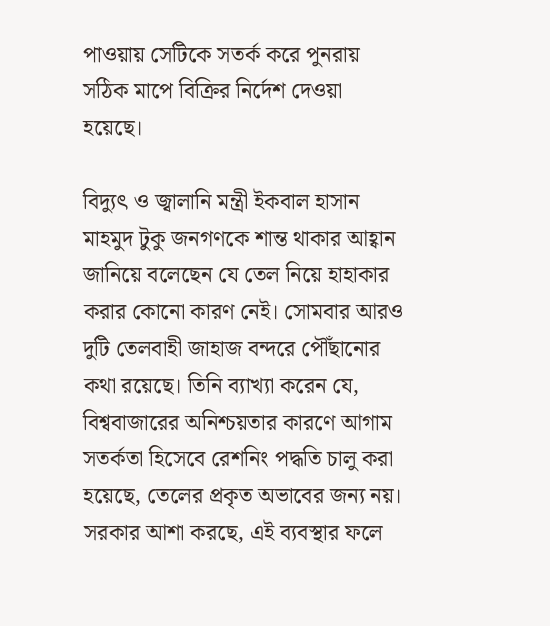পাওয়ায় সেটিকে সতর্ক করে পুনরায় সঠিক মাপে বিক্রির নির্দেশ দেওয়া হয়েছে।

বিদ্যুৎ ও জ্বালানি মন্ত্রী ইকবাল হাসান মাহমুদ টুকু জনগণকে শান্ত থাকার আহ্বান জানিয়ে বলেছেন যে তেল নিয়ে হাহাকার করার কোনো কারণ নেই। সোমবার আরও দুটি তেলবাহী জাহাজ বন্দরে পৌঁছানোর কথা রয়েছে। তিনি ব্যাখ্যা করেন যে, বিশ্ববাজারের অনিশ্চয়তার কারণে আগাম সতর্কতা হিসেবে রেশনিং পদ্ধতি চালু করা হয়েছে, তেলের প্রকৃত অভাবের জন্য নয়। সরকার আশা করছে, এই ব্যবস্থার ফলে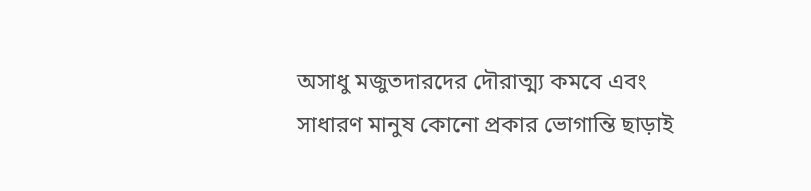অসাধু মজুতদারদের দৌরাত্ম্য কমবে এবং সাধারণ মানুষ কোনো প্রকার ভোগান্তি ছাড়াই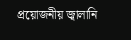প্রয়োজনীয় জ্বালানি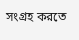সংগ্রহ করতে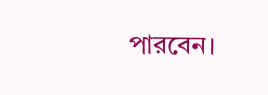পারবেন।